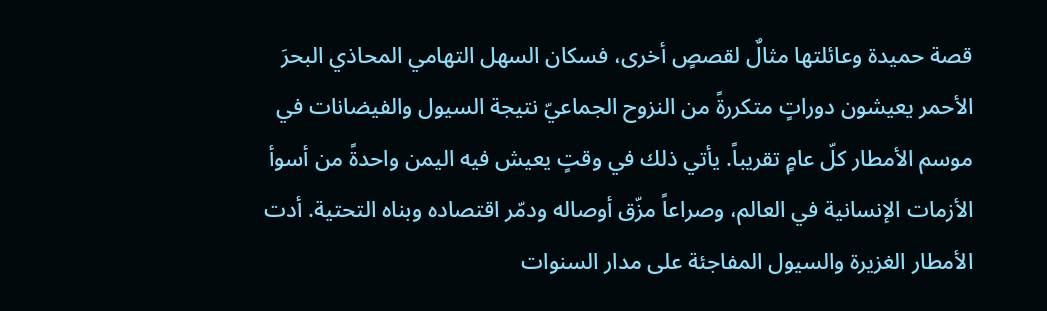قصة حميدة وعائلتها مثالٌ لقصصٍ أخرى، فسكان السهل التهامي المحاذي البحرَ الأحمر يعيشون دوراتٍ متكررةً من النزوح الجماعيّ نتيجة السيول والفيضانات في موسم الأمطار كلّ عامٍ تقريباً. يأتي ذلك في وقتٍ يعيش فيه اليمن واحدةً من أسوأ الأزمات الإنسانية في العالم، وصراعاً مزّق أوصاله ودمّر اقتصاده وبناه التحتية. أدت الأمطار الغزيرة والسيول المفاجئة على مدار السنوات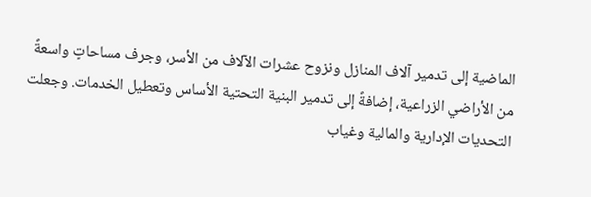الماضية إلى تدمير آلاف المنازل ونزوح عشرات الآلاف من الأسر، وجرف مساحاتٍ واسعةً من الأراضي الزراعية، إضافةً إلى تدمير البنية التحتية الأساس وتعطيل الخدمات. وجعلت التحديات الإدارية والمالية وغياب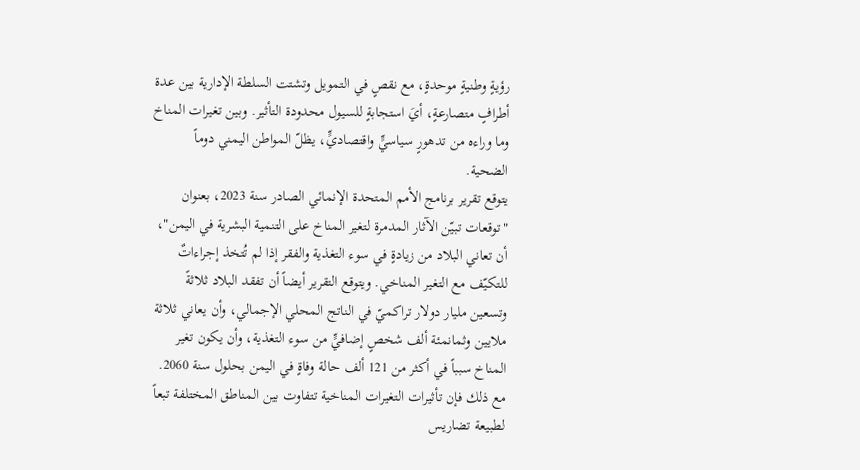رؤيةٍ وطنيةٍ موحدةٍ، مع نقصٍ في التمويل وتشتت السلطة الإدارية بين عدة أطرافٍ متصارعةٍ، أيَ استجابةٍ للسيول محدودة التأثير. وبين تغيرات المناخ وما وراءه من تدهورٍ سياسيٍّ واقتصاديٍّ، يظلّ المواطن اليمني دوماً الضحية.
يتوقع تقرير برنامج الأمم المتحدة الإنمائي الصادر سنة 2023، بعنوان "توقعات تبيّن الآثار المدمرة لتغير المناخ على التنمية البشرية في اليمن"، أن تعاني البلاد من زيادةٍ في سوء التغذية والفقر إذا لم تُتخذ إجراءاتٌ للتكيّف مع التغير المناخي. ويتوقع التقرير أيضاً أن تفقد البلاد ثلاثةً وتسعين مليار دولار تراكميّ في الناتج المحلي الإجمالي، وأن يعاني ثلاثة ملايين وثمانمئة ألف شخصٍ إضافيٍّ من سوء التغذية، وأن يكون تغير المناخ سبباً في أكثر من 121 ألف حالة وفاةٍ في اليمن بحلول سنة 2060.
مع ذلك فإن تأثيرات التغيرات المناخية تتفاوت بين المناطق المختلفة تبعاً لطبيعة تضاريس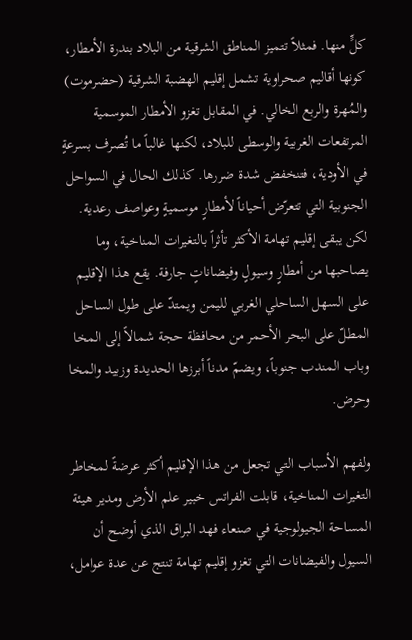كلٍّ منها. فمثلاً تتميز المناطق الشرقية من البلاد بندرة الأمطار، كونها أقاليم صحراوية تشمل إقليم الهضبة الشرقية (حضرموت) والمُهرة والربع الخالي. في المقابل تغزو الأمطار الموسمية المرتفعات الغربية والوسطى للبلاد، لكنها غالباً ما تُصرف بسرعةٍ في الأودية، فتنخفض شدة ضررها. كذلك الحال في السواحل الجنوبية التي تتعرّض أحياناً لأمطارٍ موسميةٍ وعواصف رعدية. لكن يبقى إقليم تهامة الأكثر تأثراً بالتغيرات المناخية، وما يصاحبها من أمطارٍ وسيولٍ وفيضاناتٍ جارفة. يقع هذا الإقليم على السهل الساحلي الغربي لليمن ويمتدّ على طول الساحل المطلّ على البحر الأحمر من محافظة حجة شمالاً إلى المخا وباب المندب جنوباً، ويضمّ مدناً أبرزها الحديدة وزبيد والمخا وحرض.

ولفهم الأسباب التي تجعل من هذا الإقليم أكثر عرضةً لمخاطر التغيرات المناخية، قابلت الفراتس خبير علم الأرض ومدير هيئة المساحة الجيولوجية في صنعاء فهد البراق الذي أوضح أن السيول والفيضانات التي تغزو إقليم تهامة تنتج عن عدة عوامل،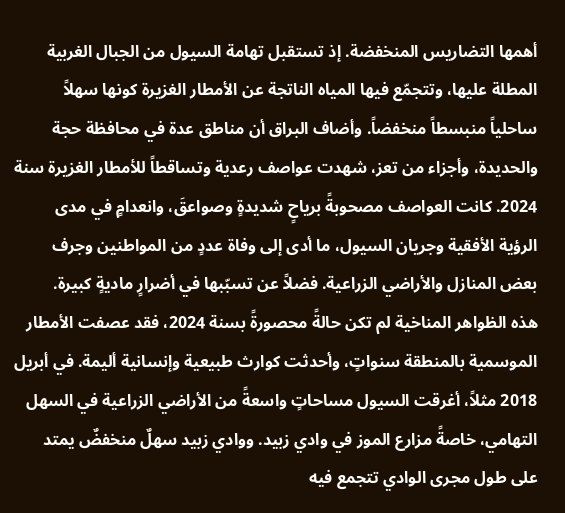أهمها التضاريس المنخفضة. إذ تستقبل تهامة السيول من الجبال الغربية المطلة عليها، وتتجمّع فيها المياه الناتجة عن الأمطار الغزيرة كونها سهلاً ساحلياً منبسطاً منخفضاً. وأضاف البراق أن مناطق عدة في محافظة حجة والحديدة، وأجزاء من تعز، شهدت عواصف رعدية وتساقطاً للأمطار الغزيرة سنة 2024. كانت العواصف مصحوبةً برياحٍ شديدةٍ وصواعقَ، وانعدامٍ في مدى الرؤية الأفقية وجريان السيول، ما أدى إلى وفاة عددٍ من المواطنين وجرف بعض المنازل والأراضي الزراعية. فضلاً عن تسبّبها في أضرارٍ ماديةٍ كبيرة.
هذه الظواهر المناخية لم تكن حالةً محصورةً بسنة 2024، فقد عصفت الأمطار الموسمية بالمنطقة سنواتٍ، وأحدثت كوارث طبيعية وإنسانية أليمة. في أبريل 2018 مثلاً، أغرقت السيول مساحاتٍ واسعةً من الأراضي الزراعية في السهل التهامي، خاصةً مزارع الموز في وادي زبيد. ووادي زبيد سهلٌ منخفضٌ يمتد على طول مجرى الوادي تتجمع فيه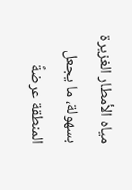مياه الأمطار الغزيرة بسهولة، ما يجعل المنطقة عرضةً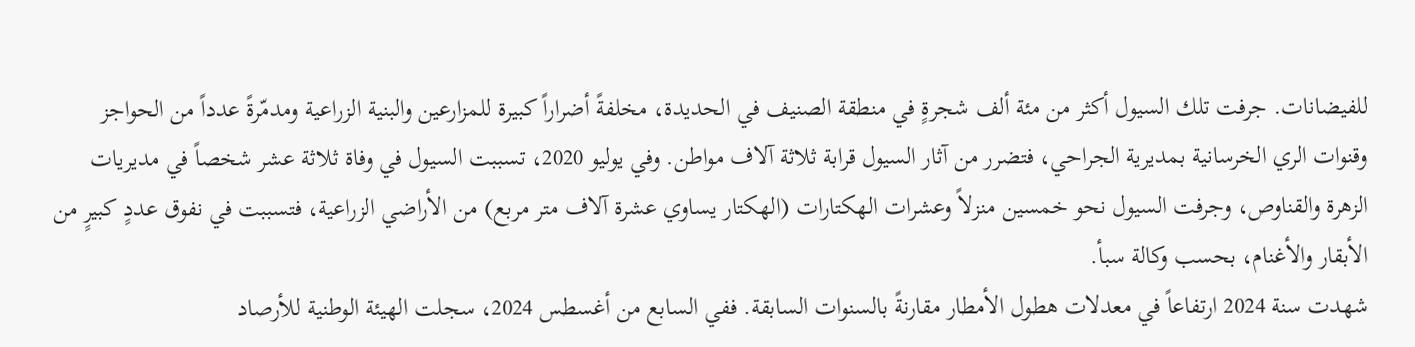للفيضانات. جرفت تلك السيول أكثر من مئة ألف شجرةٍ في منطقة الصنيف في الحديدة، مخلفةً أضراراً كبيرة للمزارعين والبنية الزراعية ومدمّرةً عدداً من الحواجز وقنوات الري الخرسانية بمديرية الجراحي، فتضرر من آثار السيول قرابة ثلاثة آلاف مواطن. وفي يوليو 2020، تسببت السيول في وفاة ثلاثة عشر شخصاً في مديريات الزهرة والقناوص، وجرفت السيول نحو خمسين منزلاً وعشرات الهكتارات (الهكتار يساوي عشرة آلاف متر مربع) من الأراضي الزراعية، فتسببت في نفوق عددٍ كبيرٍ من الأبقار والأغنام، بحسب وكالة سبأ.
شهدت سنة 2024 ارتفاعاً في معدلات هطول الأمطار مقارنةً بالسنوات السابقة. ففي السابع من أغسطس 2024، سجلت الهيئة الوطنية للأرصاد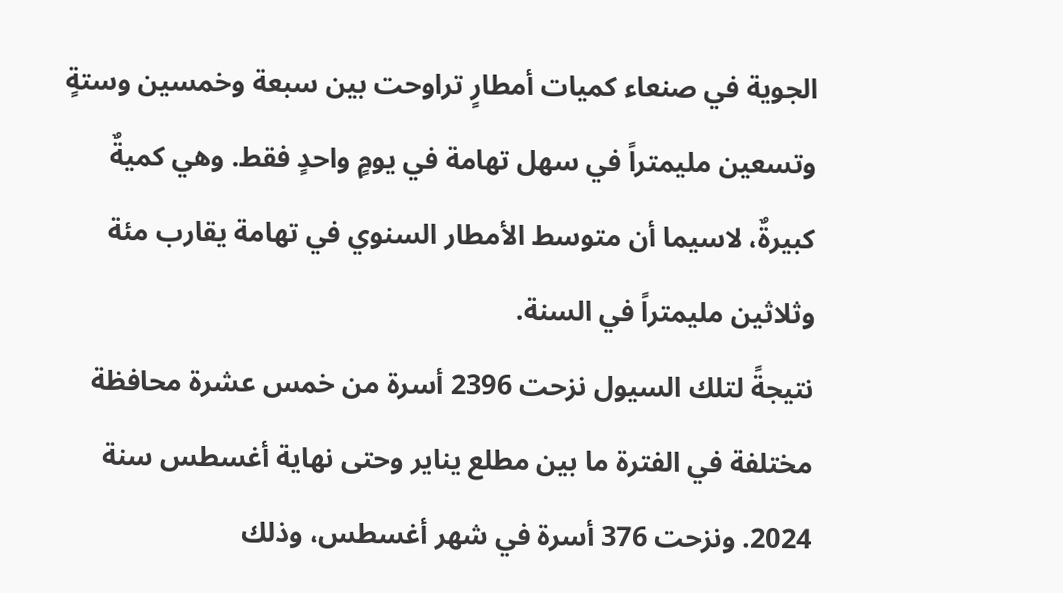الجوية في صنعاء كميات أمطارٍ تراوحت بين سبعة وخمسين وستةٍ وتسعين مليمتراً في سهل تهامة في يومٍ واحدٍ فقط. وهي كميةٌ كبيرةٌ، لاسيما أن متوسط الأمطار السنوي في تهامة يقارب مئة وثلاثين مليمتراً في السنة.
نتيجةً لتلك السيول نزحت 2396 أسرة من خمس عشرة محافظة مختلفة في الفترة ما بين مطلع يناير وحتى نهاية أغسطس سنة 2024. ونزحت 376 أسرة في شهر أغسطس، وذلك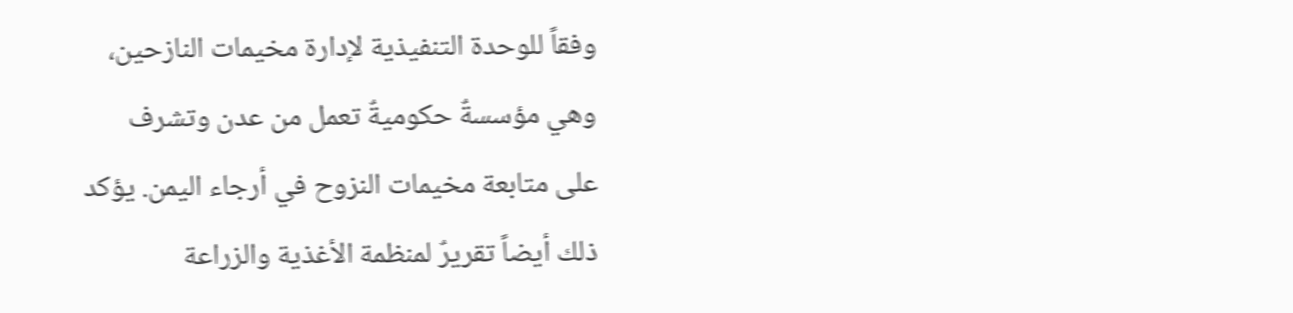وفقاً للوحدة التنفيذية لإدارة مخيمات النازحين، وهي مؤسسةٌ حكوميةٌ تعمل من عدن وتشرف على متابعة مخيمات النزوح في أرجاء اليمن. يؤكد ذلك أيضاً تقريرٌ لمنظمة الأغذية والزراعة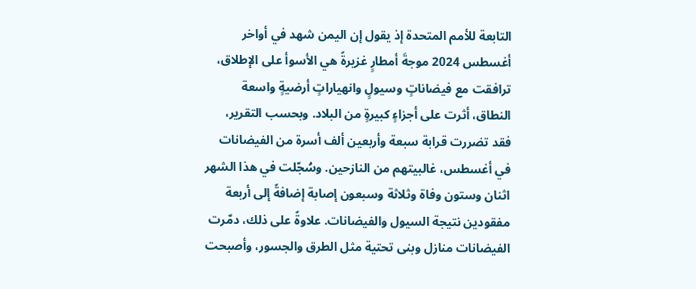التابعة للأمم المتحدة إذ يقول إن اليمن شهد في أواخر أغسطس 2024 موجةَ أمطارٍ غزيرةً هي الأسوأ على الإطلاق، ترافقت مع فيضاناتٍ وسيولٍ وانهياراتٍ أرضيةٍ واسعة النطاق، أثرت على أجزاءٍ كبيرةٍ من البلاد. وبحسب التقرير، فقد تضررت قرابة سبعة وأربعين ألف أسرة من الفيضانات في أغسطس، غالبيتهم من النازحين. وسُجّلت في هذا الشهر اثنان وستون وفاة وثلاثة وسبعون إصابة إضافةً إلى أربعة مفقودين نتيجة السيول والفيضانات. علاوةً على ذلك، دمّرت الفيضانات منازل وبنى تحتية مثل الطرق والجسور، وأصبحت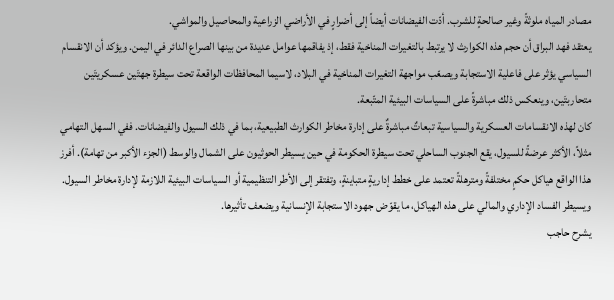مصادر المياه ملوثةً وغير صالحةٍ للشرب. أدّت الفيضانات أيضاً إلى أضرارٍ في الأراضي الزراعية والمحاصيل والمواشي.
يعتقد فهد البراق أن حجم هذه الكوارث لا يرتبط بالتغيرات المناخية فقط، إذ يفاقمها عوامل عديدة من بينها الصراع الدائر في اليمن. ويؤكد أن الانقسام السياسي يؤثر على فاعلية الاستجابة ويصعّب مواجهة التغيرات المناخية في البلاد، لاسيما المحافظات الواقعة تحت سيطرة جهتَين عسكريتَين متحاربتَين، وينعكس ذلك مباشرةً على السياسات البيئية المتّبعة.
كان لهذه الانقسامات العسكرية والسياسية تبعاتٌ مباشرةٌ على إدارة مخاطر الكوارث الطبيعية، بما في ذلك السيول والفيضانات. ففي السهل التهامي مثلاً، الأكثر عرضةً للسيول، يقع الجنوب الساحلي تحت سيطرة الحكومة في حين يسيطر الحوثيون على الشمال والوسط (الجزء الأكبر من تهامة). أفرز هذا الواقع هياكل حكمٍ مختلفةً ومترهلةً تعتمد على خطط إداريةٍ متباينةٍ، وتفتقر إلى الأطر التنظيمية أو السياسات البيئية اللازمة لإدارة مخاطر السيول. ويسيطر الفساد الإداري والمالي على هذه الهياكل، ما يقوّض جهود الاستجابة الإنسانية ويضعف تأثيرها.
يشرح حاجب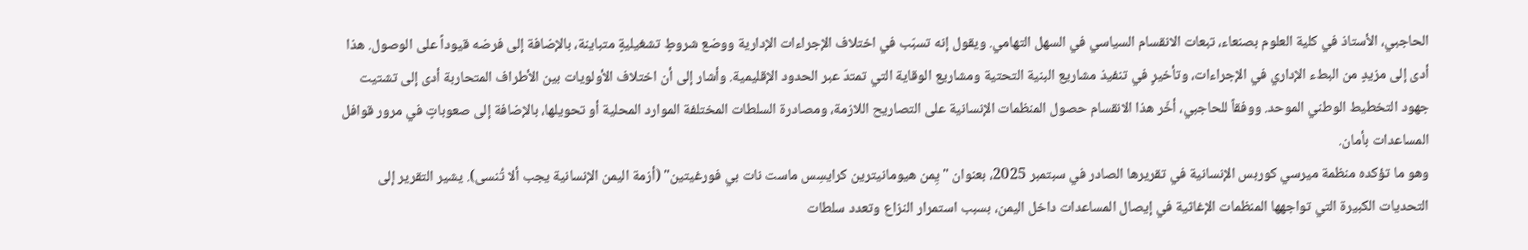الحاجبي، الأستاذ في كلية العلوم بصنعاء، تبعات الانقسام السياسي في السهل التهامي. ويقول إنه تسبّب في اختلاف الإجراءات الإدارية ووضع شروطٍ تشغيليةٍ متباينة، بالإضافة إلى فرضه قيوداً على الوصول. هذا أدى إلى مزيدٍ من البطء الإداري في الإجراءات، وتأخيرٍ في تنفيذ مشاريع البنية التحتية ومشاريع الوقاية التي تمتدّ عبر الحدود الإقليمية. وأشار إلى أن اختلاف الأولويات بين الأطراف المتحاربة أدى إلى تشتيت جهود التخطيط الوطني الموحد. ووفقاً للحاجبي، أخّر هذا الانقسام حصول المنظمات الإنسانية على التصاريح اللازمة، ومصادرة السلطات المختلفة الموارد المحلية أو تحويلها، بالإضافة إلى صعوباتٍ في مرور قوافل المساعدات بأمان.
وهو ما تؤكده منظمة ميرسي كوربس الإنسانية في تقريرها الصادر في سبتمبر 2025، بعنوان "يِمن هيومانيترين كرايسِس ماست نات بي فورغيتين" (أزمة اليمن الإنسانية يجب ألا تُنسى). يشير التقرير إلى التحديات الكبيرة التي تواجهها المنظمات الإغاثية في إيصال المساعدات داخل اليمن، بسبب استمرار النزاع وتعدد سلطات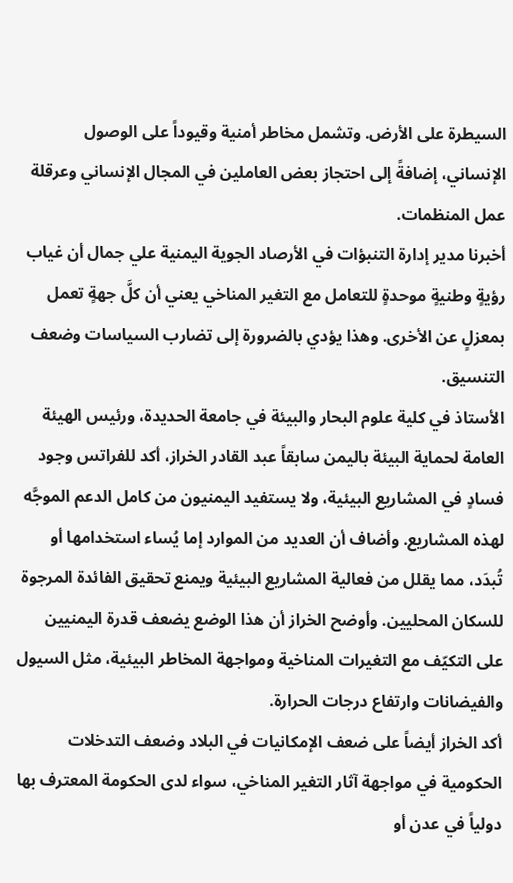السيطرة على الأرض. وتشمل مخاطر أمنية وقيوداً على الوصول الإنساني، إضافةً إلى احتجاز بعض العاملين في المجال الإنساني وعرقلة عمل المنظمات.
أخبرنا مدير إدارة التنبؤات في الأرصاد الجوية اليمنية علي جمال أن غياب رؤيةٍ وطنيةٍ موحدةٍ للتعامل مع التغير المناخي يعني أن كلَّ جهةٍ تعمل بمعزلٍ عن الأخرى. وهذا يؤدي بالضرورة إلى تضارب السياسات وضعف التنسيق.
الأستاذ في كلية علوم البحار والبيئة في جامعة الحديدة، ورئيس الهيئة العامة لحماية البيئة باليمن سابقاً عبد القادر الخراز، أكد للفراتس وجود فسادٍ في المشاريع البيئية، ولا يستفيد اليمنيون من كامل الدعم الموجَّه لهذه المشاريع. وأضاف أن العديد من الموارد إما يُساء استخدامها أو تُبدَد، مما يقلل من فعالية المشاريع البيئية ويمنع تحقيق الفائدة المرجوة للسكان المحليين. وأوضح الخراز أن هذا الوضع يضعف قدرة اليمنيين على التكيّف مع التغيرات المناخية ومواجهة المخاطر البيئية، مثل السيول والفيضانات وارتفاع درجات الحرارة.
أكد الخراز أيضاً على ضعف الإمكانيات في البلاد وضعف التدخلات الحكومية في مواجهة آثار التغير المناخي، سواء لدى الحكومة المعترف بها دولياً في عدن أو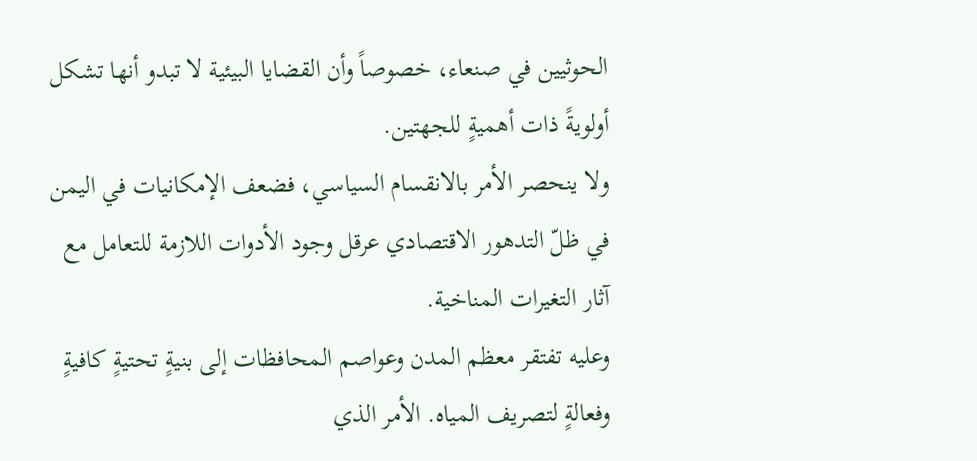الحوثيين في صنعاء، خصوصاً وأن القضايا البيئية لا تبدو أنها تشكل أولويةً ذات أهميةٍ للجهتين.
ولا ينحصر الأمر بالانقسام السياسي، فضعف الإمكانيات في اليمن في ظلّ التدهور الاقتصادي عرقل وجود الأدوات اللازمة للتعامل مع آثار التغيرات المناخية.
وعليه تفتقر معظم المدن وعواصم المحافظات إلى بنيةٍ تحتيةٍ كافيةٍ وفعالةٍ لتصريف المياه. الأمر الذي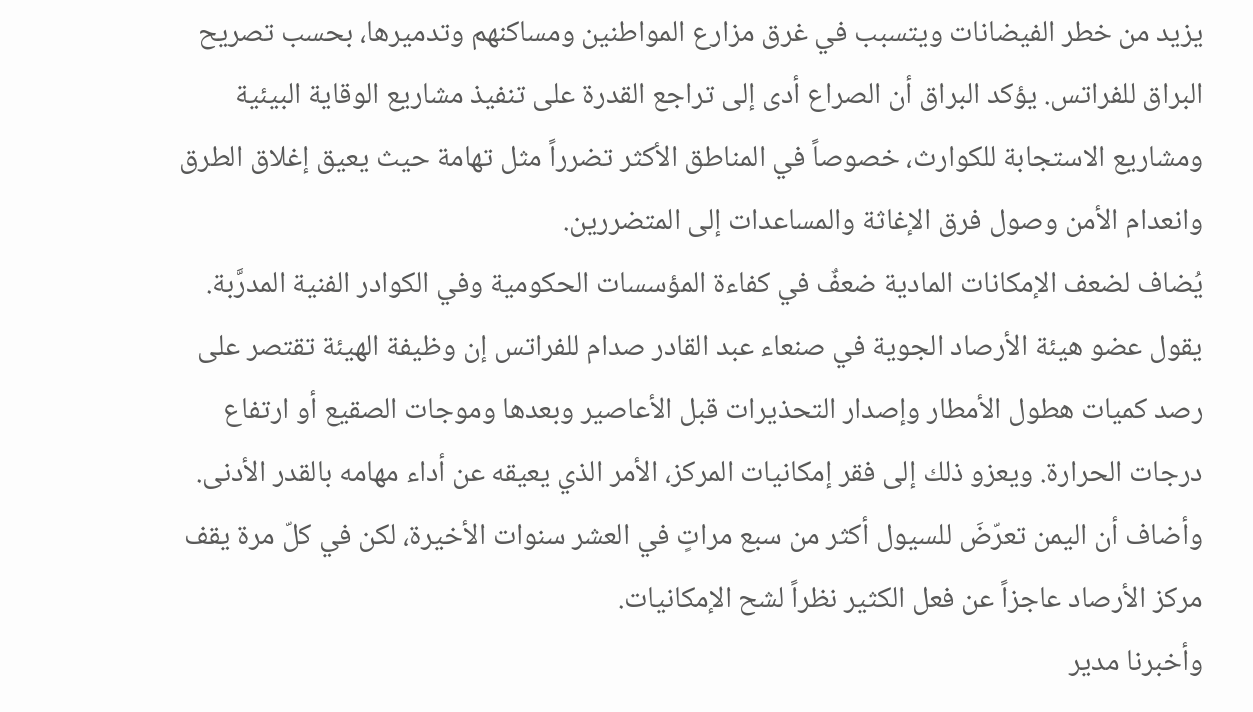يزيد من خطر الفيضانات ويتسبب في غرق مزارع المواطنين ومساكنهم وتدميرها، بحسب تصريح البراق للفراتس. يؤكد البراق أن الصراع أدى إلى تراجع القدرة على تنفيذ مشاريع الوقاية البيئية ومشاريع الاستجابة للكوارث، خصوصاً في المناطق الأكثر تضرراً مثل تهامة حيث يعيق إغلاق الطرق وانعدام الأمن وصول فرق الإغاثة والمساعدات إلى المتضررين.
يُضاف لضعف الإمكانات المادية ضعفٌ في كفاءة المؤسسات الحكومية وفي الكوادر الفنية المدرَّبة. يقول عضو هيئة الأرصاد الجوية في صنعاء عبد القادر صدام للفراتس إن وظيفة الهيئة تقتصر على رصد كميات هطول الأمطار وإصدار التحذيرات قبل الأعاصير وبعدها وموجات الصقيع أو ارتفاع درجات الحرارة. ويعزو ذلك إلى فقر إمكانيات المركز، الأمر الذي يعيقه عن أداء مهامه بالقدر الأدنى. وأضاف أن اليمن تعرّضَ للسيول أكثر من سبع مراتٍ في العشر سنوات الأخيرة، لكن في كلّ مرة يقف مركز الأرصاد عاجزاً عن فعل الكثير نظراً لشح الإمكانيات.
وأخبرنا مدير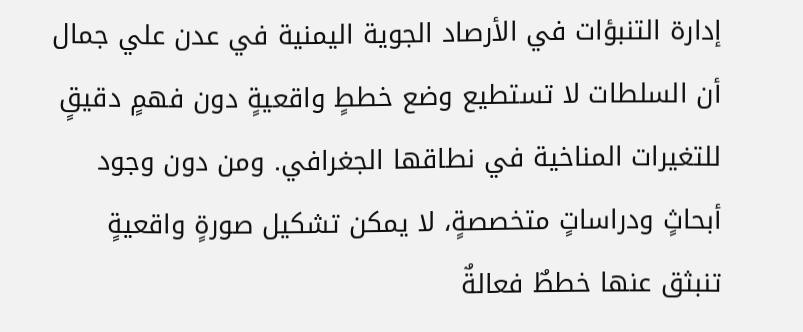إدارة التنبؤات في الأرصاد الجوية اليمنية في عدن علي جمال أن السلطات لا تستطيع وضع خططٍ واقعيةٍ دون فهمٍ دقيقٍ للتغيرات المناخية في نطاقها الجغرافي. ومن دون وجود أبحاثٍ ودراساتٍ متخصصةٍ، لا يمكن تشكيل صورةٍ واقعيةٍ تنبثق عنها خططٌ فعالةٌ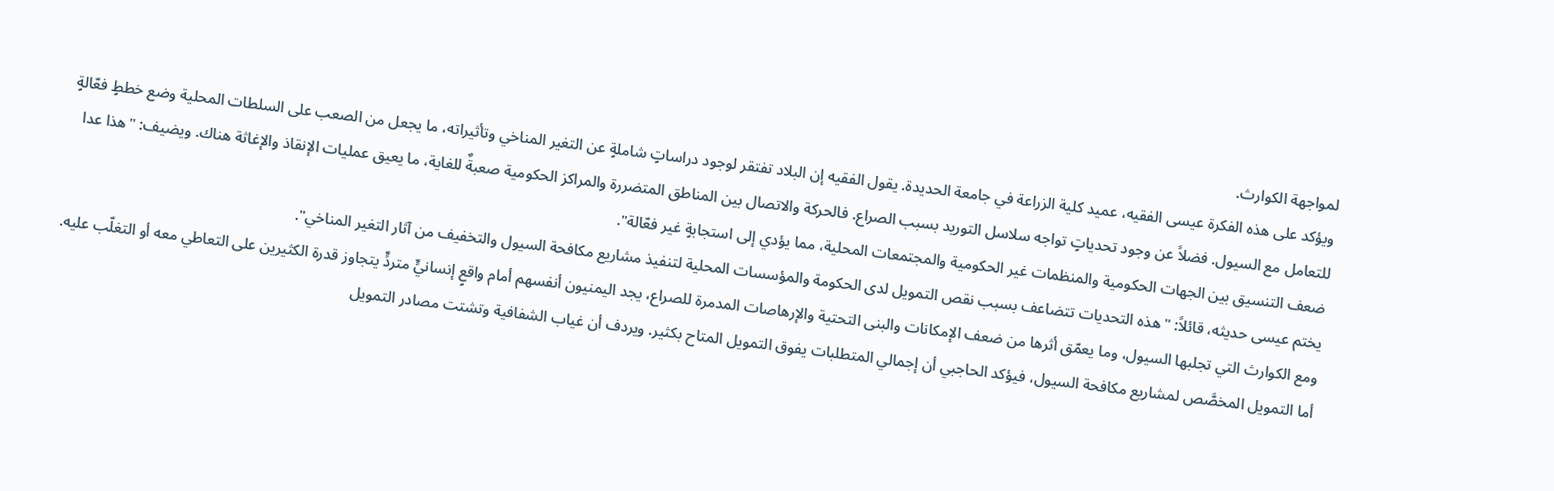لمواجهة الكوارث.
ويؤكد على هذه الفكرة عيسى الفقيه، عميد كلية الزراعة في جامعة الحديدة. يقول الفقيه إن البلاد تفتقر لوجود دراساتٍ شاملةٍ عن التغير المناخي وتأثيراته، ما يجعل من الصعب على السلطات المحلية وضع خططٍ فعّالةٍ للتعامل مع السيول. فضلاً عن وجود تحدياتٍ تواجه سلاسل التوريد بسبب الصراع. فالحركة والاتصال بين المناطق المتضررة والمراكز الحكومية صعبةٌ للغاية، ما يعيق عمليات الإنقاذ والإغاثة هناك. ويضيف: "هذا عدا ضعف التنسيق بين الجهات الحكومية والمنظمات غير الحكومية والمجتمعات المحلية، مما يؤدي إلى استجابةٍ غير فعّالة".
يختم عيسى حديثه، قائلاً: "هذه التحديات تتضاعف بسبب نقص التمويل لدى الحكومة والمؤسسات المحلية لتنفيذ مشاريع مكافحة السيول والتخفيف من آثار التغير المناخي".
ومع الكوارث التي تجلبها السيول، وما يعمّق أثرها من ضعف الإمكانات والبنى التحتية والإرهاصات المدمرة للصراع، يجد اليمنيون أنفسهم أمام واقعٍ إنسانيٍّ متردٍّ يتجاوز قدرة الكثيرين على التعاطي معه أو التغلّب عليه.
أما التمويل المخصَّص لمشاريع مكافحة السيول، فيؤكد الحاجبي أن إجمالي المتطلبات يفوق التمويل المتاح بكثير. ويردف أن غياب الشفافية وتشتت مصادر التمويل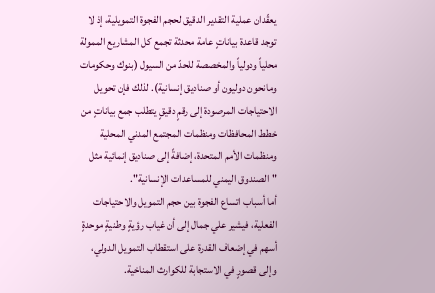يعقّدان عملية التقدير الدقيق لحجم الفجوة التمويلية، إذ لا توجد قاعدة بياناتٍ عامة محدثة تجمع كل المشاريع الممولة محلياً ودولياً والمخصصة للحدّ من السيول (بنوك وحكومات ومانحون دوليون أو صناديق إنسانية). لذلك فإن تحويل الاحتياجات المرصودة إلى رقمٍ دقيقٍ يتطلب جمع بياناتٍ من خطط المحافظات ومنظمات المجتمع المدني المحلية ومنظمات الأمم المتحدة، إضافةً إلى صناديق إنمائية مثل "الصندوق اليمني للمساعدات الإنسانية".
أما أسباب اتساع الفجوة بين حجم التمويل والاحتياجات الفعلية، فيشير علي جمال إلى أن غياب رؤيةٍ وطنيةٍ موحدةٍ أسهم في إضعاف القدرة على استقطاب التمويل الدولي، وإلى قصورٍ في الاستجابة للكوارث المناخية.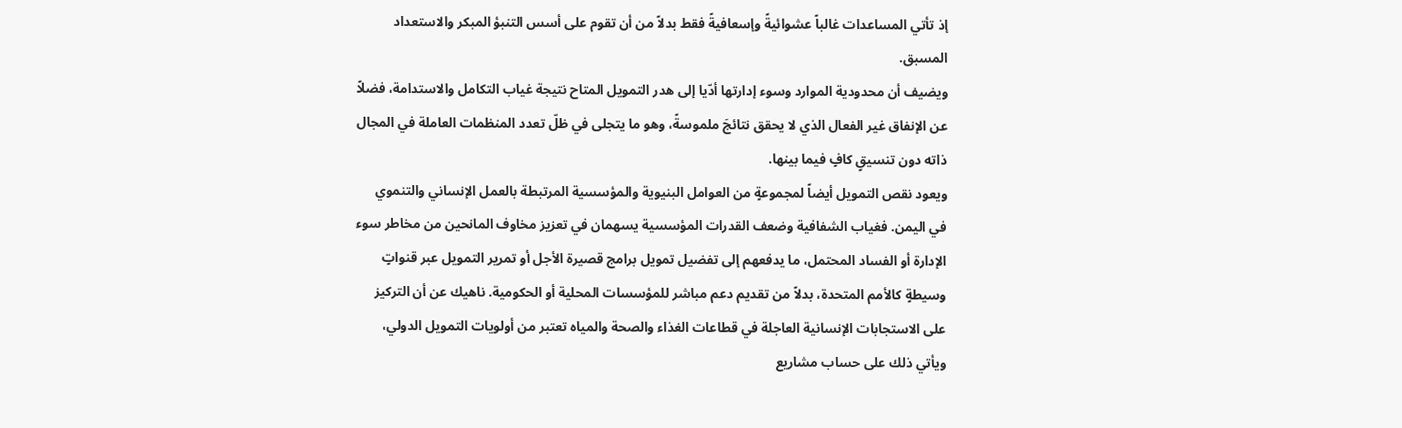إذ تأتي المساعدات غالباً عشوائيةً وإسعافيةً فقط بدلاً من أن تقوم على أسس التنبؤ المبكر والاستعداد المسبق.
ويضيف أن محدودية الموارد وسوء إدارتها أدّيا إلى هدر التمويل المتاح نتيجة غياب التكامل والاستدامة، فضلاً عن الإنفاق غير الفعال الذي لا يحقق نتائجَ ملموسةً، وهو ما يتجلى في ظلّ تعدد المنظمات العاملة في المجال ذاته دون تنسيقٍ كافٍ فيما بينها.
ويعود نقص التمويل أيضاً لمجموعةٍ من العوامل البنيوية والمؤسسية المرتبطة بالعمل الإنساني والتنموي في اليمن. فغياب الشفافية وضعف القدرات المؤسسية يسهمان في تعزيز مخاوف المانحين من مخاطر سوء الإدارة أو الفساد المحتمل، ما يدفعهم إلى تفضيل تمويل برامج قصيرة الأجل أو تمرير التمويل عبر قنواتٍ وسيطةٍ كالأمم المتحدة، بدلاً من تقديم دعم مباشر للمؤسسات المحلية أو الحكومية. ناهيك عن أن التركيز على الاستجابات الإنسانية العاجلة في قطاعات الغذاء والصحة والمياه تعتبر من أولويات التمويل الدولي، ويأتي ذلك على حساب مشاريع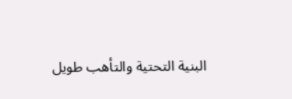البنية التحتية والتأهب طويل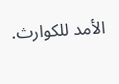الأمد للكوارث.